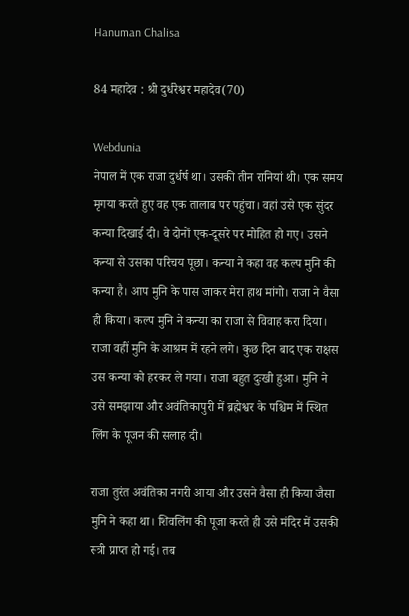Hanuman Chalisa

84 महादेव : श्री दुर्धरेश्वर महादेव(70)

Webdunia
नेपाल में एक राजा दुर्धर्ष था। उसकी तीन रानियां थी। एक समय मृगया करते हुए वह एक तालाब पर पहुंचा। वहां उसे एक सुंदर कन्या दिखाई दी। वे दोनों एक-दूसरे पर मोहित हो गए। उसने कन्या से उसका परिचय पूछा। कन्या ने कहा वह कल्प मुनि की कन्या है। आप मुनि के पास जाकर मेरा हाथ मांगो। राजा ने वैसा ही किया। कल्प मुनि ने कन्या का राजा से विवाह करा दिया। राजा वहीं मुनि के आश्रम में रहने लगे। कुछ दिन बाद एक राक्षस उस कन्या को हरकर ले गया। राजा बहुत दुःखी हुआ। मुनि ने उसे समझाया और अवंतिकापुरी में ब्रह्मेश्वर के पश्चिम में स्थित लिंग के पूजन की सलाह दी।

राजा तुरंत अवंतिका नगरी आया और उसने वैसा ही किया जैसा मुनि ने कहा था। शिवलिंग की पूजा करते ही उसे मंदिर में उसकी स्त्री प्राप्त हो गई। तब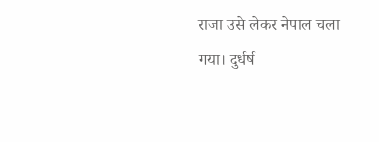राजा उसे लेकर नेपाल चला गया। दुर्धर्ष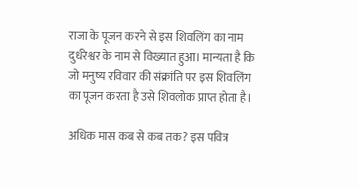राजा के पूजन करने से इस शिवलिंग का नाम दुर्धरेश्वर के नाम से विख्यात हुआ। मान्यता है कि जो मनुष्य रविवार की संक्रांति पर इस शिवलिंग का पूजन करता है उसे शिवलोक प्राप्त होता है।

अधिक मास कब से कब तक? इस पवित्र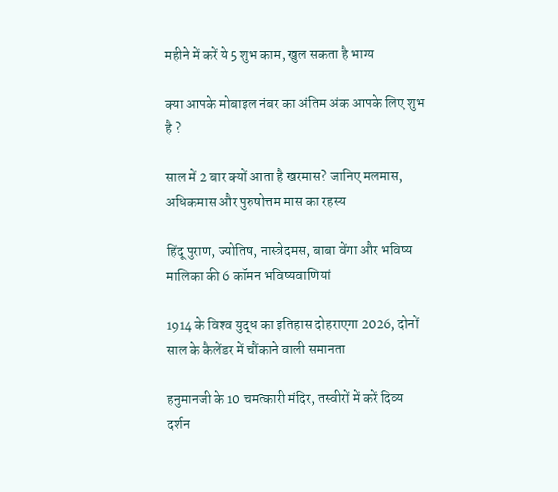महीने में करें ये 5 शुभ काम, खुल सकता है भाग्य

क्या आपके मोबाइल नंबर का अंतिम अंक आपके लिए शुभ है ?

साल में 2 बार क्यों आता है खरमास? जानिए मलमास, अधिकमास और पुरुषोत्तम मास का रहस्य

हिंदू पुराण, ज्योतिष, नास्त्रेदमस, बाबा वेंगा और भविष्‍य मालिका की 6 कॉमन भविष्यवाणियां

1914 के विश्‍व युद्ध का इतिहास दोहराएगा 2026, दोनों साल के कैलेंडर में चौंकाने वाली समानता

हनुमानजी के 10 चमत्कारी मंदिर, तस्वीरों में करें दिव्य दर्शन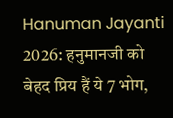Hanuman Jayanti 2026: हनुमानजी को बेहद प्रिय हैं ये 7 भोग,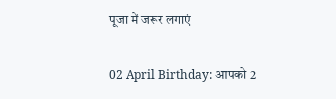पूजा में जरूर लगाएं

02 April Birthday: आपको 2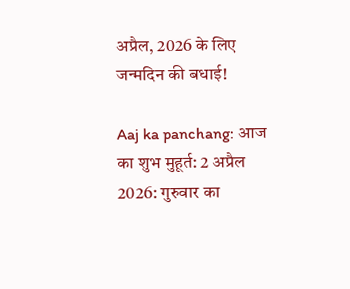अप्रैल, 2026 के लिए जन्मदिन की बधाई!

Aaj ka panchang: आज का शुभ मुहूर्त: 2 अप्रैल 2026: गुरुवार का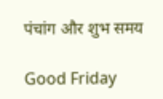पंचांग और शुभ समय

Good Friday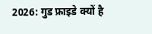2026: गुड फ्राइडे क्यों है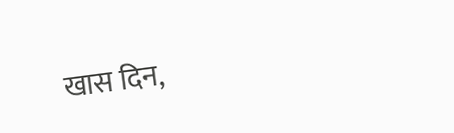खास दिन,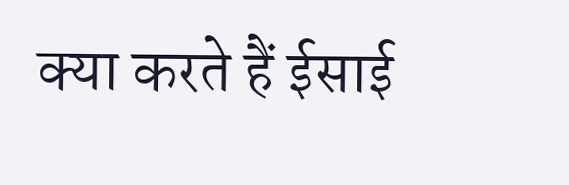क्या करते हैं ईसाई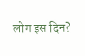लोग इस दिन?